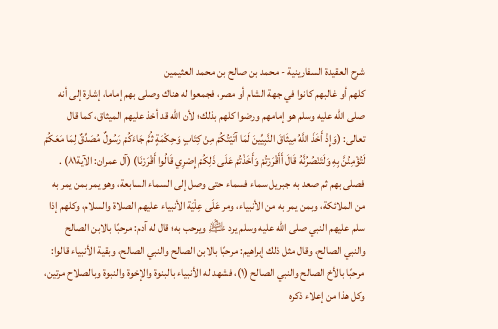شرح العقيدة السفارينية - محمد بن صالح بن محمد العثيمين
كلهم أو غالبهم كانوا في جهة الشام أو مصر، فجمعوا له هناك وصلى بهم إماما، إشارة إلى أنه صلى الله عليه وسلم هو إمامهم ورضوا كلهم بذلك؛ لأن الله قد أخذ عليهم الميثاق، كما قال تعالى: (وَإِذْ أَخَذَ اللَّهُ مِيثَاقَ النَّبِيِّينَ لَمَا آتَيْتُكُمْ مِنْ كِتَابٍ وَحِكْمَةٍ ثُمَّ جَاءَكُمْ رَسُولٌ مُصَدِّقٌ لِمَا مَعَكُمْ لَتُؤْمِنُنَّ بِهِ وَلَتَنْصُرُنَّهُ قَالَ أَأَقْرَرْتُمْ وَأَخَذْتُمْ عَلَى ذَلِكُمْ إِصْرِي قَالُوا أَقْرَرْنَا) (آل عمران: الآية٨١) .
فصلى بهم ثم صعد به جبريل سماء فسماء حتى وصل إلى السماء السابعة، وهو يمر بمن يمر به من الملائكة، وبمن يمر به من الأنبياء، ومر عَلَى عِلْيَة الأنبياء عليهم الصلاة والسلام، وكلهم إذا سلم عليهم النبي صلى الله عليه وسلم يرد ﵇ ويرحب به؛ قال له آدم: مرحبًا بالابن الصالح والنبي الصالح، وقال مثل ذلك إبراهيم: مرحبًا بالابن الصالح والنبي الصالح، وبقية الأنبياء قالوا: مرحبًا بالأخ الصالح والنبي الصالح (١)، فشهد له الأنبياء بالبنوة والإخوة والنبوة وبالصلاح مرتين، وكل هذا من إعلاء ذكره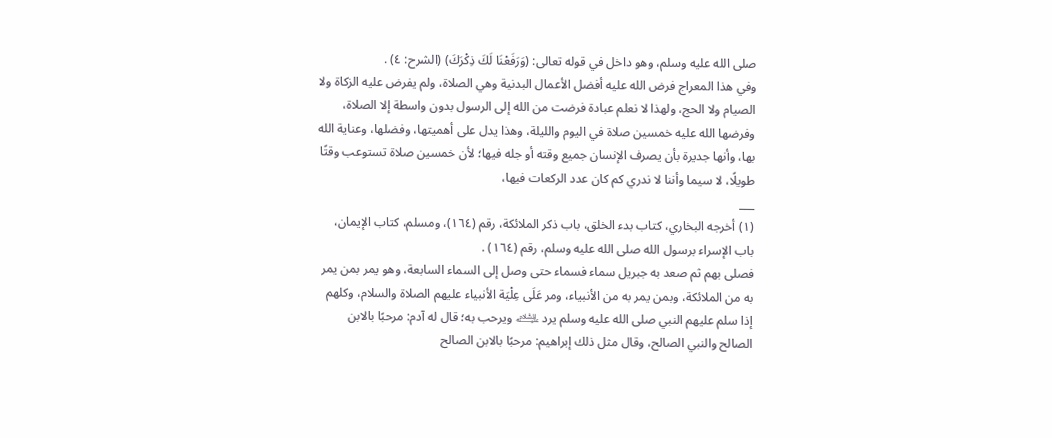صلى الله عليه وسلم، وهو داخل في قوله تعالى: (وَرَفَعْنَا لَكَ ذِكْرَكَ) (الشرح: ٤) .
وفي هذا المعراج فرض الله عليه أفضل الأعمال البدنية وهي الصلاة، ولم يفرض عليه الزكاة ولا الصيام ولا الحج، ولهذا لا نعلم عبادة فرضت من الله إلى الرسول بدون واسطة إلا الصلاة، وفرضها الله عليه خمسين صلاة في اليوم والليلة، وهذا يدل على أهميتها، وفضلها، وعناية الله بها، وأنها جديرة بأن يصرف الإنسان جميع وقته أو جله فيها؛ لأن خمسين صلاة تستوعب وقتًا طويلًا، لا سيما وأننا لا ندري كم كان عدد الركعات فيها،
___
(١) أخرجه البخاري، كتاب بدء الخلق، باب ذكر الملائكة، رقم (١٦٤)، ومسلم، كتاب الإيمان، باب الإسراء برسول الله صلى الله عليه وسلم، رقم (١٦٤) .
فصلى بهم ثم صعد به جبريل سماء فسماء حتى وصل إلى السماء السابعة، وهو يمر بمن يمر به من الملائكة، وبمن يمر به من الأنبياء، ومر عَلَى عِلْيَة الأنبياء عليهم الصلاة والسلام، وكلهم إذا سلم عليهم النبي صلى الله عليه وسلم يرد ﵇ ويرحب به؛ قال له آدم: مرحبًا بالابن الصالح والنبي الصالح، وقال مثل ذلك إبراهيم: مرحبًا بالابن الصالح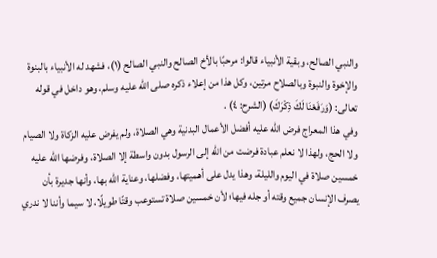والنبي الصالح، وبقية الأنبياء قالوا: مرحبًا بالأخ الصالح والنبي الصالح (١)، فشهد له الأنبياء بالبنوة والإخوة والنبوة وبالصلاح مرتين، وكل هذا من إعلاء ذكره صلى الله عليه وسلم، وهو داخل في قوله تعالى: (وَرَفَعْنَا لَكَ ذِكْرَكَ) (الشرح: ٤) .
وفي هذا المعراج فرض الله عليه أفضل الأعمال البدنية وهي الصلاة، ولم يفرض عليه الزكاة ولا الصيام ولا الحج، ولهذا لا نعلم عبادة فرضت من الله إلى الرسول بدون واسطة إلا الصلاة، وفرضها الله عليه خمسين صلاة في اليوم والليلة، وهذا يدل على أهميتها، وفضلها، وعناية الله بها، وأنها جديرة بأن يصرف الإنسان جميع وقته أو جله فيها؛ لأن خمسين صلاة تستوعب وقتًا طويلًا، لا سيما وأننا لا ندري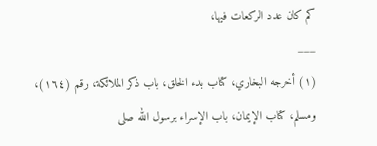كم كان عدد الركعات فيها،
___
(١) أخرجه البخاري، كتاب بدء الخلق، باب ذكر الملائكة، رقم (١٦٤)، ومسلم، كتاب الإيمان، باب الإسراء برسول الله صلى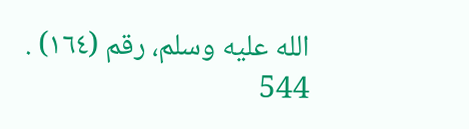الله عليه وسلم، رقم (١٦٤) .
544